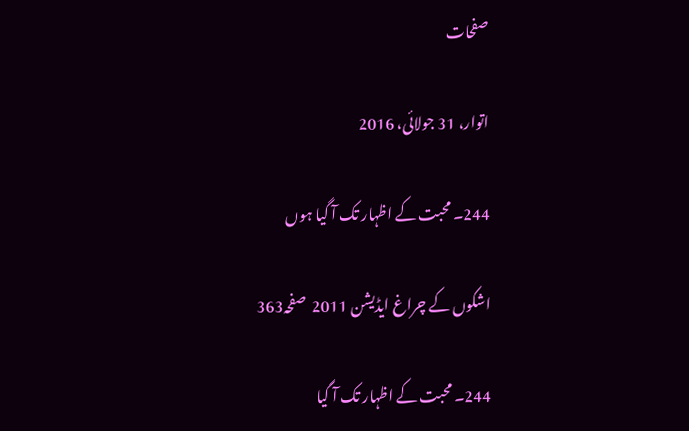صفحات

اتوار، 31 جولائی، 2016

244۔ محبت کے اظہار تک آ گیا ہوں

اشکوں کے چراغ ایڈیشن 2011  صفحہ363

244۔ محبت کے اظہار تک آ گیا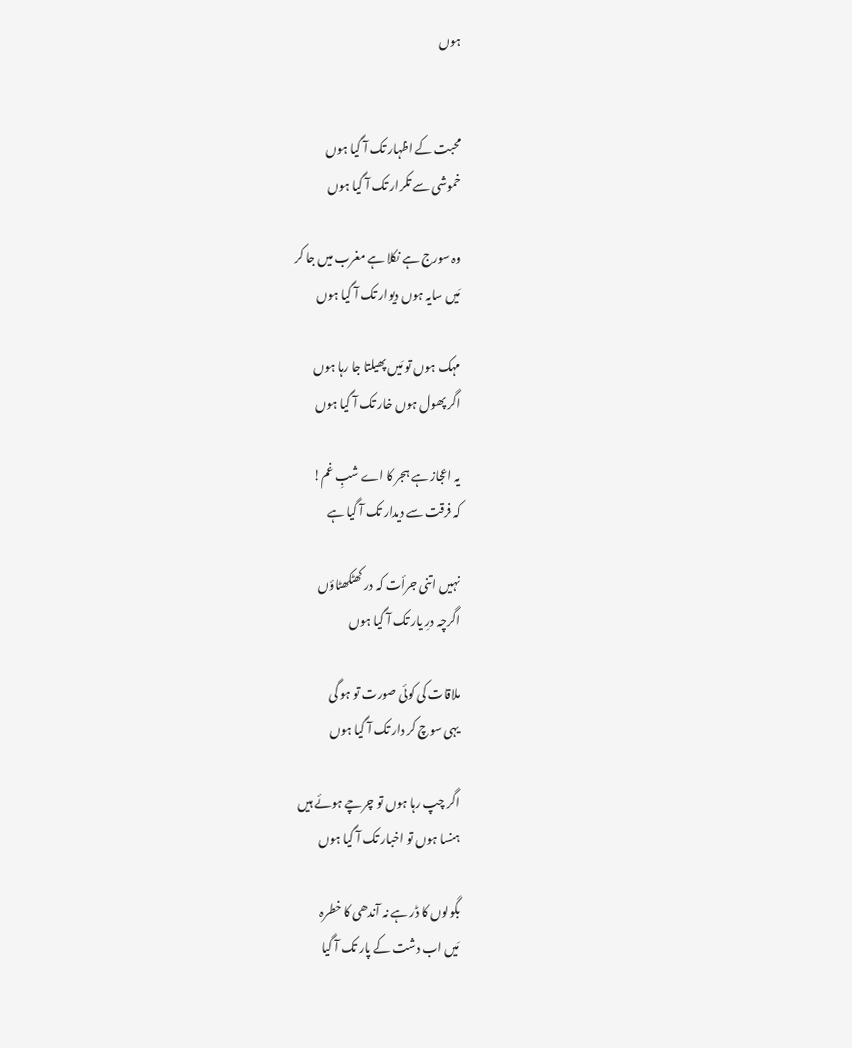ہوں


محبت کے اظہار تک آ گیا ہوں
خموشی سے تکرار تک آ گیا ہوں

وہ سورج ہے نکلا ہے مغرب میں جا کر
مَیں سایہ ہوں دیوار تک آ گیا ہوں

مہک ہوں تو مَیں پھیلتا جا رہا ہوں
اگر پھول ہوں خار تک آ گیا ہوں

یہ اعجاز ہے ہجر کا اے شبِ غم!
کہ فرقت سے دیدار تک آ گیا ہے

نہیں اتنی جرأت کہ در کھٹکھٹاؤں
اگرچہ درِ یار تک آ گیا ہوں

ملاقات کی کوئی صورت تو ہو گی
یہی سوچ کر دار تک آ گیا ہوں

اگر چپ رہا ہوں تو چرچے ہوئے ہیں
ہنسا ہوں تو اخبار تک آ گیا ہوں

بگولوں کا ڈر ہے نہ آندھی کا خطرہ
مَیں اب دشت کے پار تک آ گیا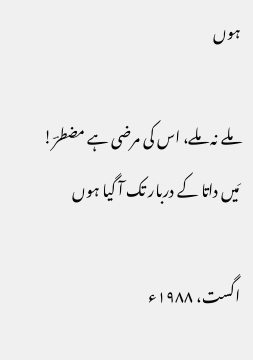ہوں

ملے نہ ملے، اس کی مرضی ہے مضطرؔ!
مَیں داتا کے دربار تک آ گیا ہوں

اگست، ١٩٨٨ء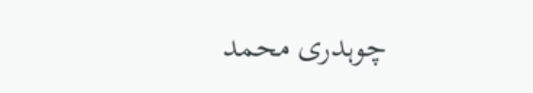چوہدری محمد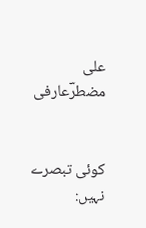علی مضطرؔعارفی


کوئی تبصرے نہیں: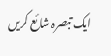ایک تبصرہ شائع کریں